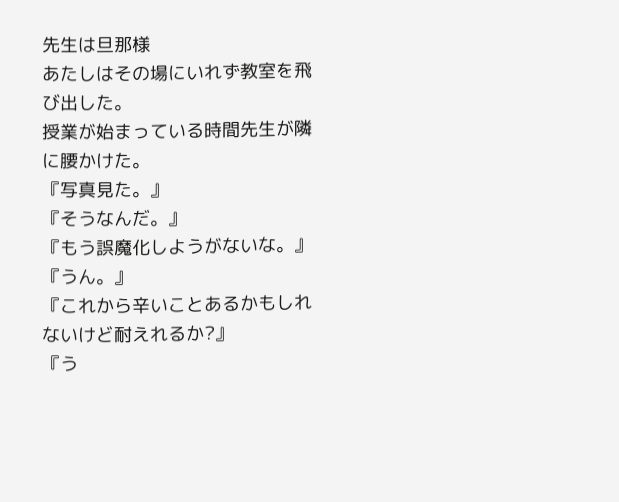先生は旦那様
あたしはその場にいれず教室を飛び出した。
授業が始まっている時間先生が隣に腰かけた。
『写真見た。』
『そうなんだ。』
『もう誤魔化しようがないな。』
『うん。』
『これから辛いことあるかもしれないけど耐えれるか?』
『う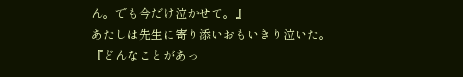ん。でも今だけ泣かせて。』
あたしは先生に寄り添いおもいきり泣いた。
『どんなことがあっ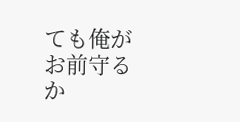ても俺がお前守るか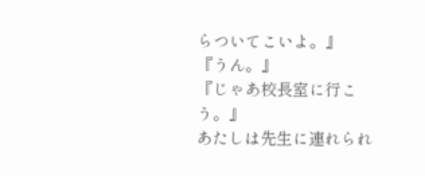らついてこいよ。』
『うん。』
『じゃあ校長室に行こう。』
あたしは先生に連れられ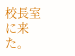校長室に来た。